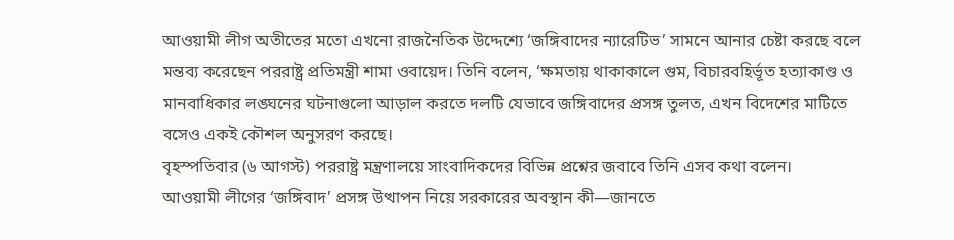আওয়ামী লীগ অতীতের মতো এখনো রাজনৈতিক উদ্দেশ্যে ‘জঙ্গিবাদের ন্যারেটিভ’ সামনে আনার চেষ্টা করছে বলে মন্তব্য করেছেন পররাষ্ট্র প্রতিমন্ত্রী শামা ওবায়েদ। তিনি বলেন, ‘ক্ষমতায় থাকাকালে গুম, বিচারবহির্ভূত হত্যাকাণ্ড ও মানবাধিকার লঙ্ঘনের ঘটনাগুলো আড়াল করতে দলটি যেভাবে জঙ্গিবাদের প্রসঙ্গ তুলত, এখন বিদেশের মাটিতে বসেও একই কৌশল অনুসরণ করছে।
বৃহস্পতিবার (৬ আগস্ট) পররাষ্ট্র মন্ত্রণালয়ে সাংবাদিকদের বিভিন্ন প্রশ্নের জবাবে তিনি এসব কথা বলেন।
আওয়ামী লীগের ‘জঙ্গিবাদ’ প্রসঙ্গ উত্থাপন নিয়ে সরকারের অবস্থান কী—জানতে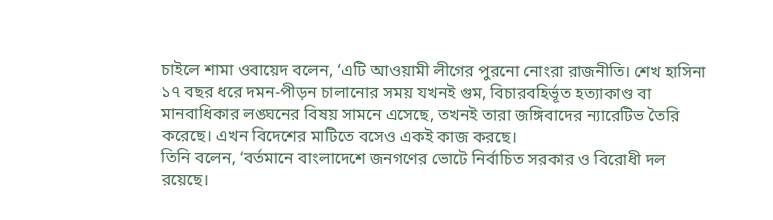চাইলে শামা ওবায়েদ বলেন, ‘এটি আওয়ামী লীগের পুরনো নোংরা রাজনীতি। শেখ হাসিনা ১৭ বছর ধরে দমন-পীড়ন চালানোর সময় যখনই গুম, বিচারবহির্ভূত হত্যাকাণ্ড বা মানবাধিকার লঙ্ঘনের বিষয় সামনে এসেছে, তখনই তারা জঙ্গিবাদের ন্যারেটিভ তৈরি করেছে। এখন বিদেশের মাটিতে বসেও একই কাজ করছে।
তিনি বলেন, ‘বর্তমানে বাংলাদেশে জনগণের ভোটে নির্বাচিত সরকার ও বিরোধী দল রয়েছে।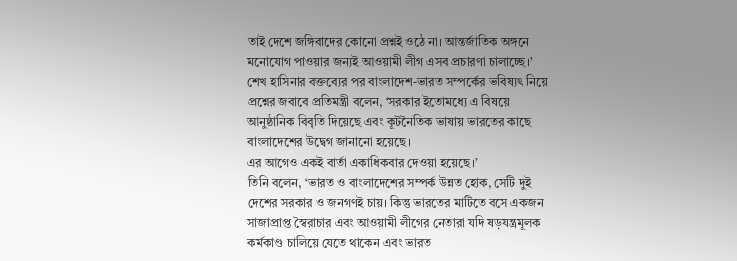তাই দেশে জঙ্গিবাদের কোনো প্রশ্নই ওঠে না। আন্তর্জাতিক অঙ্গনে মনোযোগ পাওয়ার জন্যই আওয়ামী লীগ এসব প্রচারণা চালাচ্ছে।’
শেখ হাসিনার বক্তব্যের পর বাংলাদেশ-ভারত সম্পর্কের ভবিষ্যৎ নিয়ে প্রশ্নের জবাবে প্রতিমন্ত্রী বলেন, ‘সরকার ইতোমধ্যে এ বিষয়ে আনুষ্ঠানিক বিবৃতি দিয়েছে এবং কূটনৈতিক ভাষায় ভারতের কাছে বাংলাদেশের উদ্বেগ জানানো হয়েছে।
এর আগেও একই বার্তা একাধিকবার দেওয়া হয়েছে।’
তিনি বলেন, ‘ভারত ও বাংলাদেশের সম্পর্ক উন্নত হোক, সেটি দুই দেশের সরকার ও জনগণই চায়। কিন্তু ভারতের মাটিতে বসে একজন সাজাপ্রাপ্ত স্বৈরাচার এবং আওয়ামী লীগের নেতারা যদি ষড়যন্ত্রমূলক কর্মকাণ্ড চালিয়ে যেতে থাকেন এবং ভারত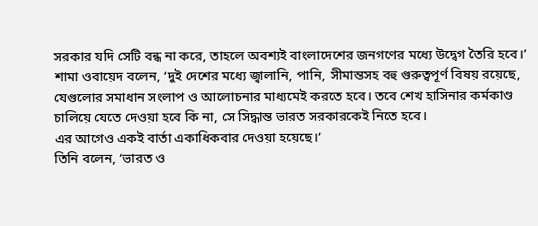সরকার যদি সেটি বন্ধ না করে, তাহলে অবশ্যই বাংলাদেশের জনগণের মধ্যে উদ্বেগ তৈরি হবে।’
শামা ওবায়েদ বলেন, ‘দুই দেশের মধ্যে জ্বালানি, পানি, সীমান্তসহ বহু গুরুত্বপূর্ণ বিষয় রয়েছে, যেগুলোর সমাধান সংলাপ ও আলোচনার মাধ্যমেই করতে হবে। তবে শেখ হাসিনার কর্মকাণ্ড চালিয়ে যেতে দেওয়া হবে কি না, সে সিদ্ধান্ত ভারত সরকারকেই নিতে হবে।
এর আগেও একই বার্তা একাধিকবার দেওয়া হয়েছে।’
তিনি বলেন, ‘ভারত ও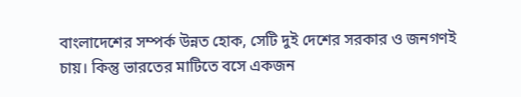বাংলাদেশের সম্পর্ক উন্নত হোক, সেটি দুই দেশের সরকার ও জনগণই চায়। কিন্তু ভারতের মাটিতে বসে একজন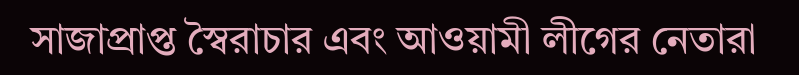সাজাপ্রাপ্ত স্বৈরাচার এবং আওয়ামী লীগের নেতারা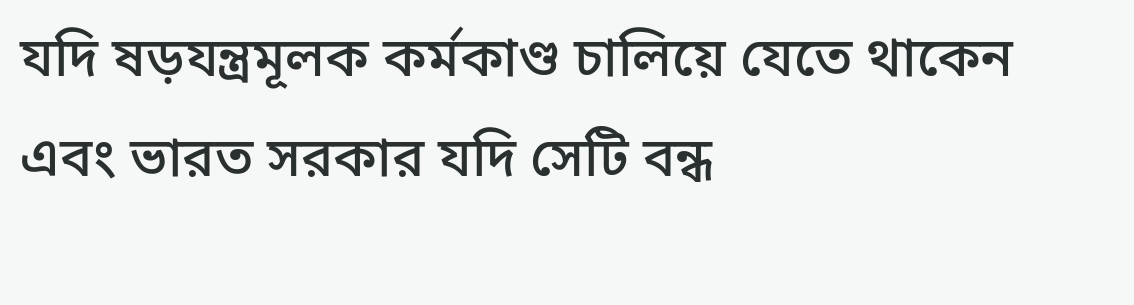যদি ষড়যন্ত্রমূলক কর্মকাণ্ড চালিয়ে যেতে থাকেন এবং ভারত সরকার যদি সেটি বন্ধ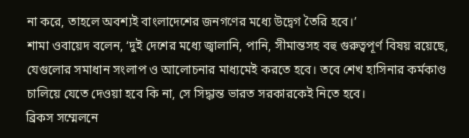না করে, তাহলে অবশ্যই বাংলাদেশের জনগণের মধ্যে উদ্বেগ তৈরি হবে।’
শামা ওবায়েদ বলেন, ‘দুই দেশের মধ্যে জ্বালানি, পানি, সীমান্তসহ বহু গুরুত্বপূর্ণ বিষয় রয়েছে, যেগুলোর সমাধান সংলাপ ও আলোচনার মাধ্যমেই করতে হবে। তবে শেখ হাসিনার কর্মকাণ্ড চালিয়ে যেতে দেওয়া হবে কি না, সে সিদ্ধান্ত ভারত সরকারকেই নিতে হবে।
ব্রিকস সম্মেলনে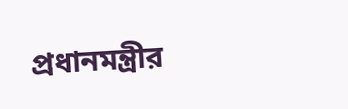প্রধানমন্ত্রীর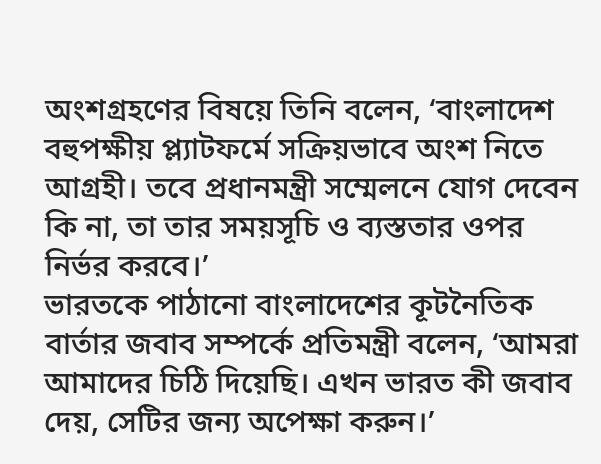অংশগ্রহণের বিষয়ে তিনি বলেন, ‘বাংলাদেশ বহুপক্ষীয় প্ল্যাটফর্মে সক্রিয়ভাবে অংশ নিতে আগ্রহী। তবে প্রধানমন্ত্রী সম্মেলনে যোগ দেবেন কি না, তা তার সময়সূচি ও ব্যস্ততার ওপর নির্ভর করবে।’
ভারতকে পাঠানো বাংলাদেশের কূটনৈতিক বার্তার জবাব সম্পর্কে প্রতিমন্ত্রী বলেন, ‘আমরা আমাদের চিঠি দিয়েছি। এখন ভারত কী জবাব দেয়, সেটির জন্য অপেক্ষা করুন।’